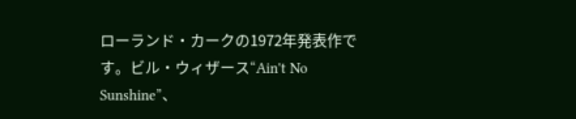ローランド・カークの1972年発表作です。ビル・ウィザース“Ain't No Sunshine”、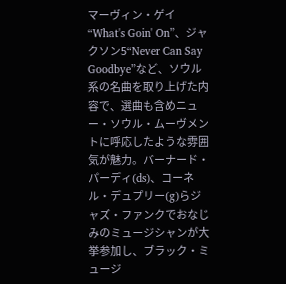マーヴィン・ゲイ“What's Goin' On”、ジャクソン5“Never Can Say Goodbye”など、ソウル系の名曲を取り上げた内容で、選曲も含めニュー・ソウル・ムーヴメントに呼応したような雰囲気が魅力。バーナード・パーディ(ds)、コーネル・デュプリー(g)らジャズ・ファンクでおなじみのミュージシャンが大挙参加し、ブラック・ミュージ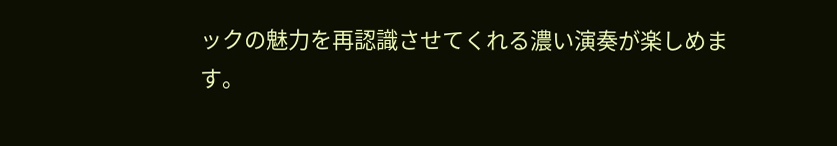ックの魅力を再認識させてくれる濃い演奏が楽しめます。